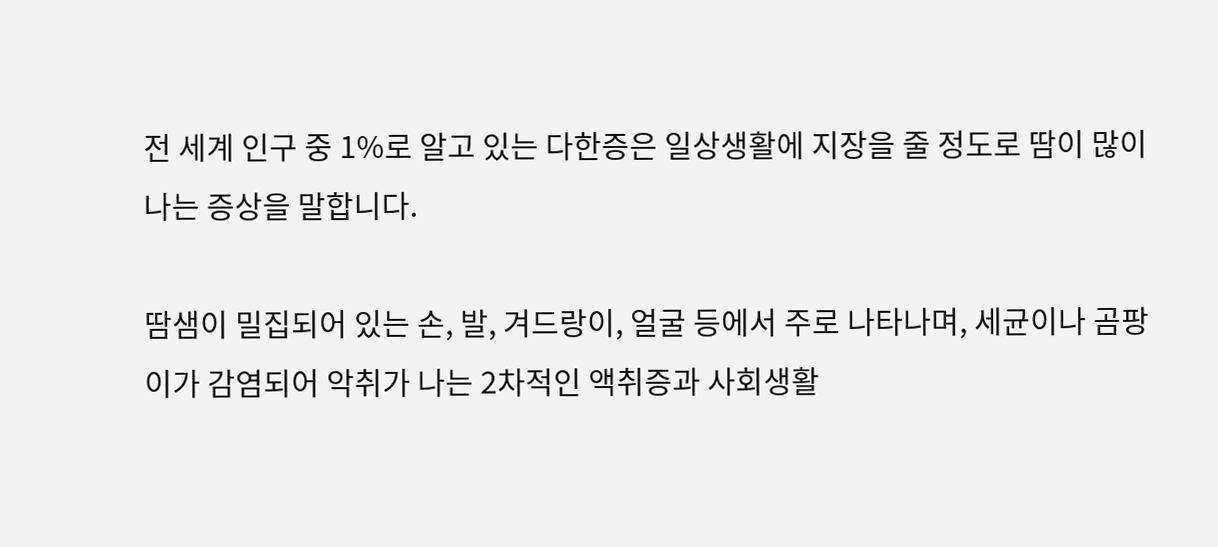전 세계 인구 중 1%로 알고 있는 다한증은 일상생활에 지장을 줄 정도로 땀이 많이 나는 증상을 말합니다.

땀샘이 밀집되어 있는 손, 발, 겨드랑이, 얼굴 등에서 주로 나타나며, 세균이나 곰팡이가 감염되어 악취가 나는 2차적인 액취증과 사회생활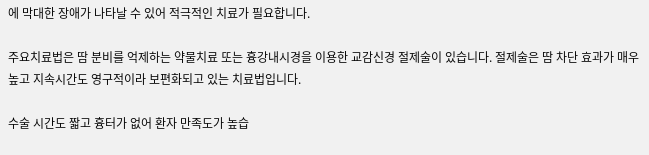에 막대한 장애가 나타날 수 있어 적극적인 치료가 필요합니다.

주요치료법은 땀 분비를 억제하는 약물치료 또는 흉강내시경을 이용한 교감신경 절제술이 있습니다. 절제술은 땀 차단 효과가 매우 높고 지속시간도 영구적이라 보편화되고 있는 치료법입니다.

수술 시간도 짧고 흉터가 없어 환자 만족도가 높습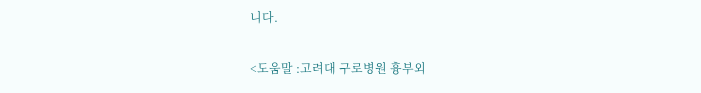니다.

<도움말 :고려대 구로병원 흉부외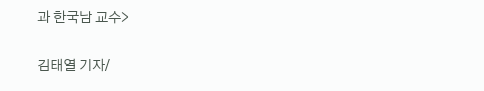과 한국남 교수>

김태열 기자/